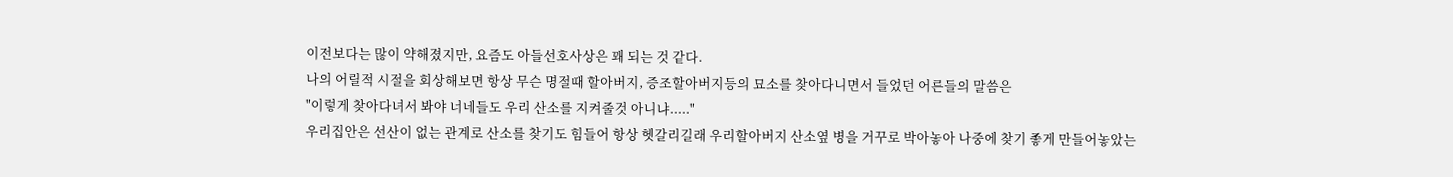이전보다는 많이 약해졌지만, 요즘도 아들선호사상은 꽤 되는 것 같다.
나의 어릴적 시절을 회상해보면 항상 무슨 명절때 할아버지, 증조할아버지등의 묘소를 찾아다니면서 들었던 어른들의 말씀은
"이렇게 찾아다녀서 봐야 너네들도 우리 산소를 지켜줄것 아니냐....."
우리집안은 선산이 없는 관계로 산소를 찾기도 힘들어 항상 헷갈리길래 우리할아버지 산소옆 병을 거꾸로 박아놓아 나중에 찾기 좋게 만들어놓았는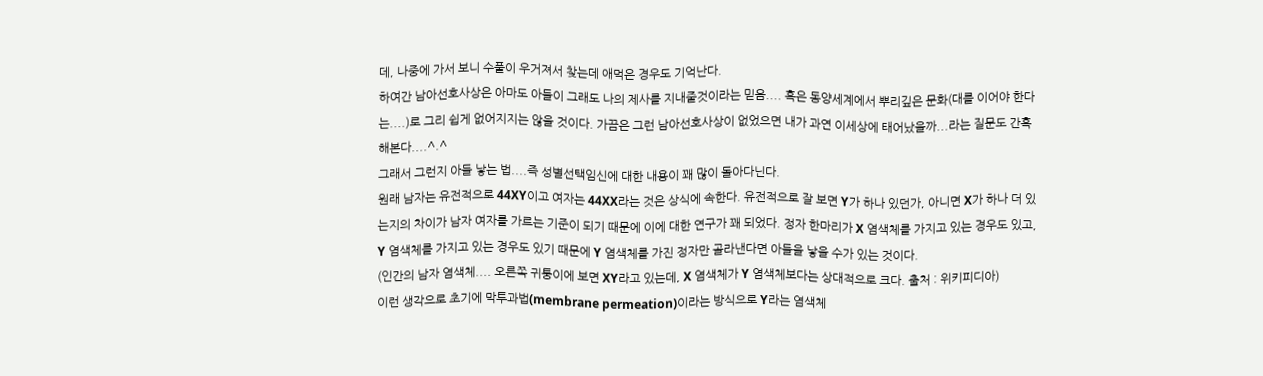데, 나중에 가서 보니 수풀이 우거져서 찾는데 애먹은 경우도 기억난다.
하여간 남아선호사상은 아마도 아들이 그래도 나의 제사를 지내줄것이라는 믿음.... 혹은 동양세계에서 뿌리깊은 문화(대를 이어야 한다는....)로 그리 쉽게 없어지지는 않을 것이다. 가끔은 그런 남아선호사상이 없었으면 내가 과연 이세상에 태어났을까...라는 질문도 간혹 해본다....^.^
그래서 그런지 아들 낳는 법....즉 성별선택임신에 대한 내용이 꽤 많이 돌아다닌다.
원래 남자는 유전적으로 44XY이고 여자는 44XX라는 것은 상식에 속한다. 유전적으로 잘 보면 Y가 하나 있던가, 아니면 X가 하나 더 있는지의 차이가 남자 여자를 가르는 기준이 되기 때문에 이에 대한 연구가 꽤 되었다. 정자 한마리가 X 염색체를 가지고 있는 경우도 있고, Y 염색체를 가지고 있는 경우도 있기 때문에 Y 염색체를 가진 정자만 골라낸다면 아들을 낳을 수가 있는 것이다.
(인간의 남자 염색체.... 오른쪽 귀퉁이에 보면 XY라고 있는데, X 염색체가 Y 염색체보다는 상대적으로 크다. 출처 : 위키피디아)
이런 생각으로 초기에 막투과법(membrane permeation)이라는 방식으로 Y라는 염색체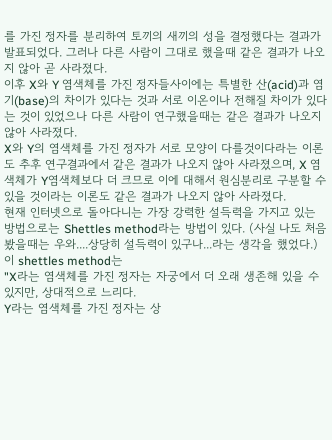를 가진 정자를 분리하여 토끼의 새끼의 성을 결정했다는 결과가 발표되었다. 그러나 다른 사람이 그대로 했을때 같은 결과가 나오지 않아 곧 사라졌다.
이후 X와 Y 염색체를 가진 정자들사이에는 특별한 산(acid)과 염기(base)의 차이가 있다는 것과 서로 이온이나 전해질 차이가 있다는 것이 있었으나 다른 사람이 연구했을때는 같은 결과가 나오지 않아 사라졌다.
X와 Y의 염색체를 가진 정자가 서로 모양이 다를것이다라는 이론도 추후 연구결과에서 같은 결과가 나오지 않아 사라졌으며, X 염색체가 Y염색체보다 더 크므로 이에 대해서 원심분리로 구분할 수 있을 것이라는 이론도 같은 결과가 나오지 않아 사라졌다.
현재 인터넷으로 돌아다니는 가장 강력한 설득력을 가지고 있는 방법으로는 Shettles method라는 방법이 있다. (사실 나도 처음 봤을때는 우와....상당히 설득력이 있구나...라는 생각을 했었다.)
이 shettles method는
"X라는 염색체를 가진 정자는 자궁에서 더 오래 생존해 있을 수 있지만, 상대적으로 느리다.
Y라는 염색체를 가진 정자는 상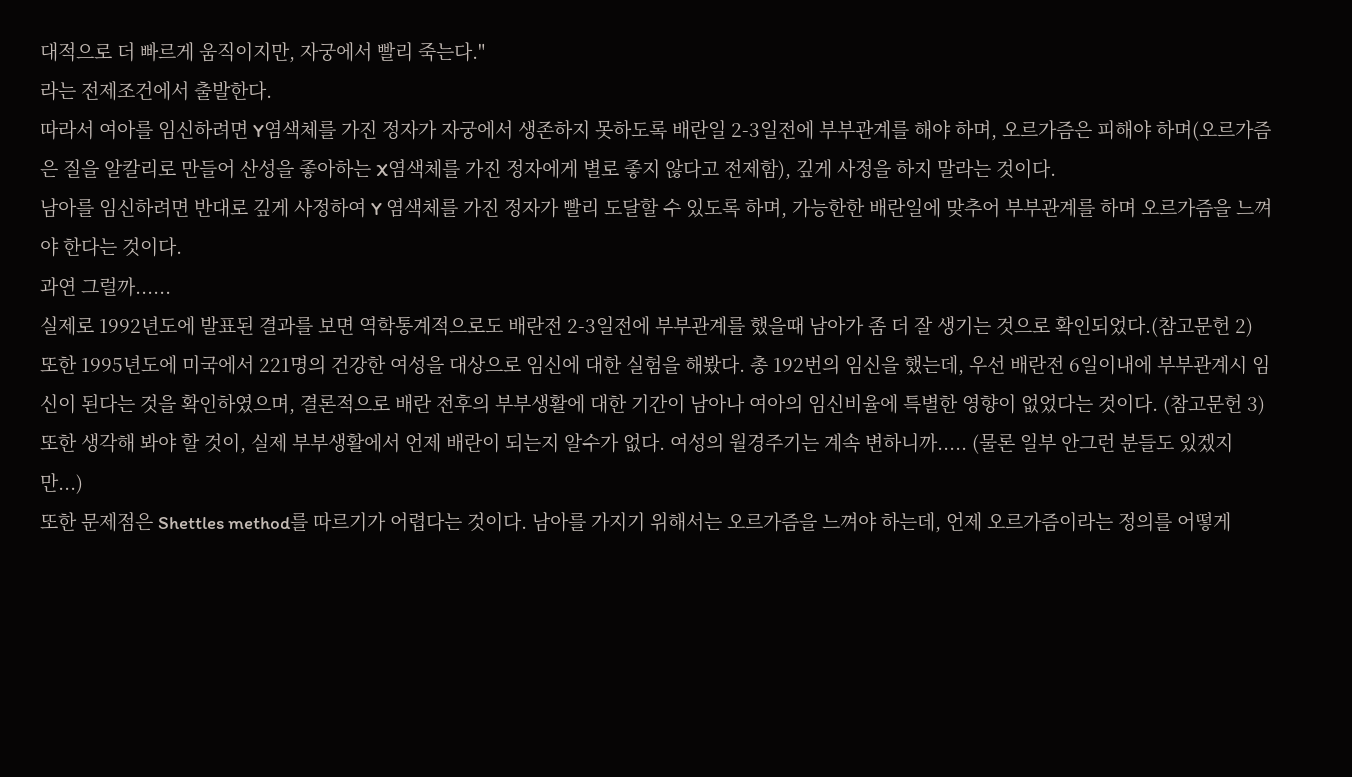대적으로 더 빠르게 움직이지만, 자궁에서 빨리 죽는다."
라는 전제조건에서 출발한다.
따라서 여아를 임신하려면 Y염색체를 가진 정자가 자궁에서 생존하지 못하도록 배란일 2-3일전에 부부관계를 해야 하며, 오르가즘은 피해야 하며(오르가즘은 질을 알칼리로 만들어 산성을 좋아하는 X염색체를 가진 정자에게 별로 좋지 않다고 전제함), 깊게 사정을 하지 말라는 것이다.
남아를 임신하려면 반대로 깊게 사정하여 Y 염색체를 가진 정자가 빨리 도달할 수 있도록 하며, 가능한한 배란일에 맞추어 부부관계를 하며 오르가즘을 느껴야 한다는 것이다.
과연 그럴까......
실제로 1992년도에 발표된 결과를 보면 역학통계적으로도 배란전 2-3일전에 부부관계를 했을때 남아가 좀 더 잘 생기는 것으로 확인되었다.(참고문헌 2)
또한 1995년도에 미국에서 221명의 건강한 여성을 대상으로 임신에 대한 실험을 해봤다. 총 192번의 임신을 했는데, 우선 배란전 6일이내에 부부관계시 임신이 된다는 것을 확인하였으며, 결론적으로 배란 전후의 부부생활에 대한 기간이 남아나 여아의 임신비율에 특별한 영향이 없었다는 것이다. (참고문헌 3)
또한 생각해 봐야 할 것이, 실제 부부생활에서 언제 배란이 되는지 알수가 없다. 여성의 월경주기는 계속 변하니까..... (물론 일부 안그런 분들도 있겠지만...)
또한 문제점은 Shettles method를 따르기가 어렵다는 것이다. 남아를 가지기 위해서는 오르가즘을 느껴야 하는데, 언제 오르가즘이라는 정의를 어떻게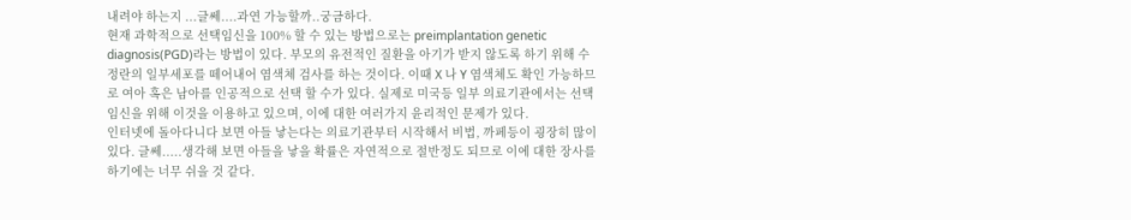내려야 하는지 ...글쎄....과연 가능할까..궁금하다.
현재 과학적으로 선택임신을 100% 할 수 있는 방법으로는 preimplantation genetic diagnosis(PGD)라는 방법이 있다. 부모의 유전적인 질환을 아기가 받지 않도록 하기 위해 수정란의 일부세포를 떼어내어 염색체 검사를 하는 것이다. 이때 X 나 Y 염색체도 확인 가능하므로 여아 혹은 남아를 인공적으로 선택 할 수가 있다. 실제로 미국등 일부 의료기관에서는 선택임신을 위해 이것을 이용하고 있으며, 이에 대한 여러가지 윤리적인 문제가 있다.
인터넷에 돌아다니다 보면 아들 낳는다는 의료기관부터 시작해서 비법, 까페등이 굉장히 많이 있다. 글쎄.....생각해 보면 아들을 낳을 확률은 자연적으로 절반정도 되므로 이에 대한 장사를 하기에는 너무 쉬을 것 같다.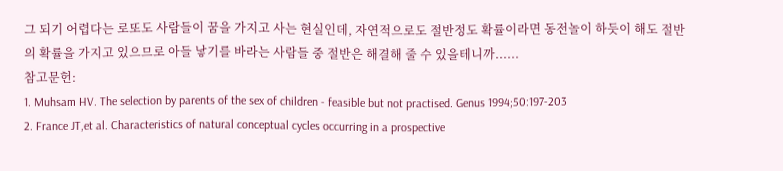그 되기 어렵다는 로또도 사람들이 꿈을 가지고 사는 현실인데, 자연적으로도 절반정도 확률이라면 동전놀이 하듯이 해도 절반의 확률을 가지고 있으므로 아들 낳기를 바라는 사람들 중 절반은 해결해 줄 수 있을테니까......
참고문헌:
1. Muhsam HV. The selection by parents of the sex of children - feasible but not practised. Genus 1994;50:197-203
2. France JT,et al. Characteristics of natural conceptual cycles occurring in a prospective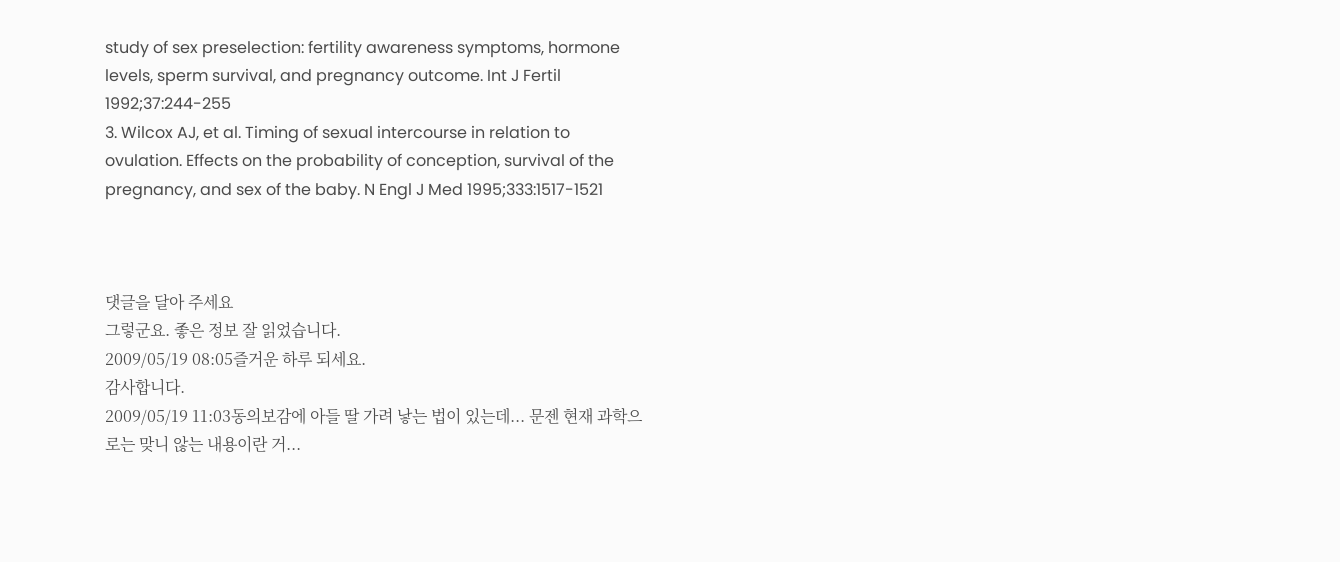study of sex preselection: fertility awareness symptoms, hormone levels, sperm survival, and pregnancy outcome. Int J Fertil 1992;37:244-255
3. Wilcox AJ, et al. Timing of sexual intercourse in relation to ovulation. Effects on the probability of conception, survival of the pregnancy, and sex of the baby. N Engl J Med 1995;333:1517-1521



댓글을 달아 주세요
그렇군요. 좋은 정보 잘 읽었습니다.
2009/05/19 08:05즐거운 하루 되세요.
감사합니다.
2009/05/19 11:03동의보감에 아들 딸 가려 낳는 법이 있는데... 문젠 현재 과학으로는 맞니 않는 내용이란 거...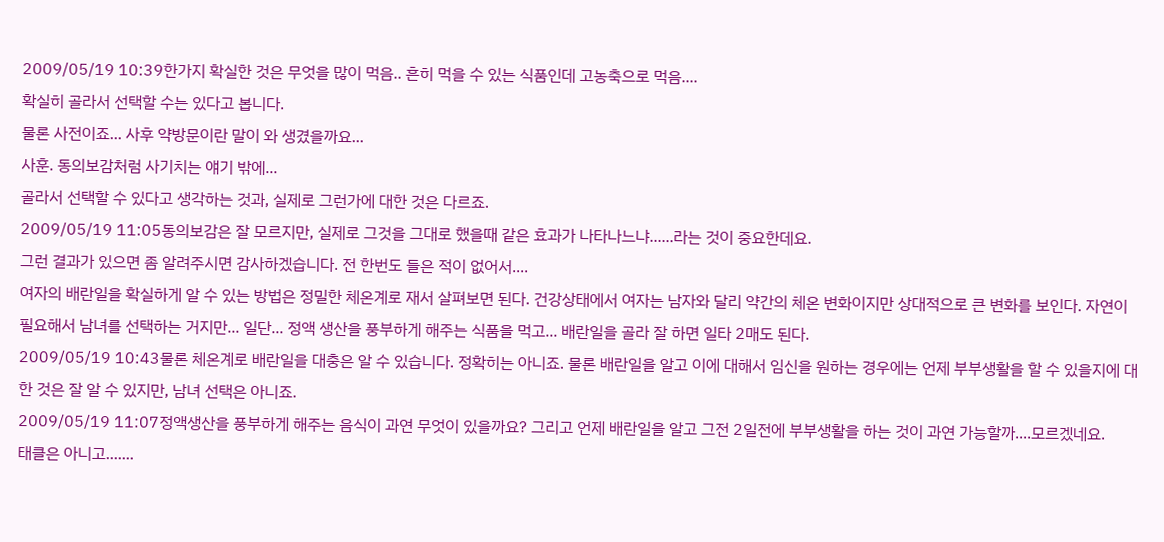2009/05/19 10:39한가지 확실한 것은 무엇을 많이 먹음.. 흔히 먹을 수 있는 식품인데 고농축으로 먹음....
확실히 골라서 선택할 수는 있다고 봅니다.
물론 사전이죠... 사후 약방문이란 말이 와 생겼을까요...
사훈. 동의보감처럼 사기치는 얘기 밖에...
골라서 선택할 수 있다고 생각하는 것과, 실제로 그런가에 대한 것은 다르죠.
2009/05/19 11:05동의보감은 잘 모르지만, 실제로 그것을 그대로 했을때 같은 효과가 나타나느냐......라는 것이 중요한데요.
그런 결과가 있으면 좀 알려주시면 감사하겠습니다. 전 한번도 들은 적이 없어서....
여자의 배란일을 확실하게 알 수 있는 방법은 정밀한 체온계로 재서 살펴보면 된다. 건강상태에서 여자는 남자와 달리 약간의 체온 변화이지만 상대적으로 큰 변화를 보인다. 자연이 필요해서 남녀를 선택하는 거지만... 일단... 정액 생산을 풍부하게 해주는 식품을 먹고... 배란일을 골라 잘 하면 일타 2매도 된다.
2009/05/19 10:43물론 체온계로 배란일을 대충은 알 수 있습니다. 정확히는 아니죠. 물론 배란일을 알고 이에 대해서 임신을 원하는 경우에는 언제 부부생활을 할 수 있을지에 대한 것은 잘 알 수 있지만, 남녀 선택은 아니죠.
2009/05/19 11:07정액생산을 풍부하게 해주는 음식이 과연 무엇이 있을까요? 그리고 언제 배란일을 알고 그전 2일전에 부부생활을 하는 것이 과연 가능할까....모르겠네요.
태클은 아니고.......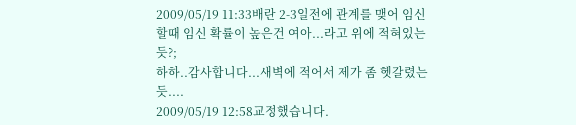2009/05/19 11:33배란 2-3일전에 관계를 맺어 임신할때 임신 확률이 높은건 여아...라고 위에 적혀있는듯?;
하하..감사합니다...새벽에 적어서 제가 좀 헷갈렸는듯....
2009/05/19 12:58교정했습니다.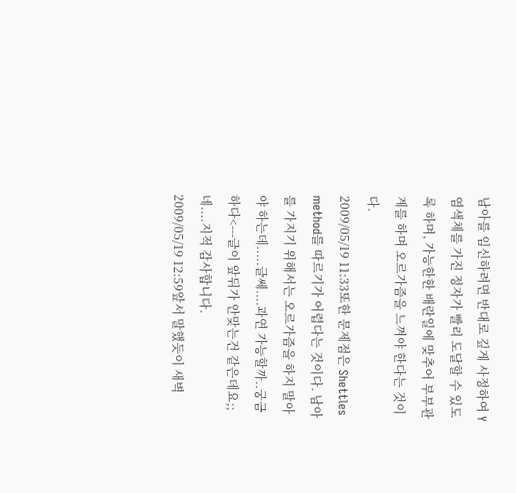남아를 임신하려면 반대로 깊게 사정하여 Y 염색체를 가진 정자가 빨리 도달할 수 있도록 하며, 가능한한 배란일에 맞추어 부부관계를 하며 오르가즘을 느껴야 한다는 것이다.
2009/05/19 11:33또한 문제점은 Shettles method를 따르기가 어렵다는 것이다. 남아를 가지기 위해서는 오르가즘을 하지 말아야 하는데.....글쎄....과연 가능할까..궁금하다<---글이 앞뒤가 안맞는건 같은데요;;
네....지적 감사합니다.
2009/05/19 12:59앞서 말했듯이 새벽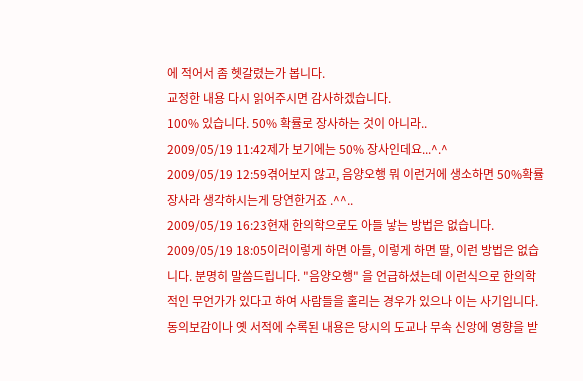에 적어서 좀 헷갈렸는가 봅니다.
교정한 내용 다시 읽어주시면 감사하겠습니다.
100% 있습니다. 50% 확률로 장사하는 것이 아니라..
2009/05/19 11:42제가 보기에는 50% 장사인데요...^.^
2009/05/19 12:59겪어보지 않고, 음양오행 뭐 이런거에 생소하면 50%확률 장사라 생각하시는게 당연한거죠 .^^..
2009/05/19 16:23현재 한의학으로도 아들 낳는 방법은 없습니다.
2009/05/19 18:05이러이렇게 하면 아들, 이렇게 하면 딸, 이런 방법은 없습니다. 분명히 말씀드립니다. "음양오행" 을 언급하셨는데 이런식으로 한의학적인 무언가가 있다고 하여 사람들을 홀리는 경우가 있으나 이는 사기입니다.
동의보감이나 옛 서적에 수록된 내용은 당시의 도교나 무속 신앙에 영향을 받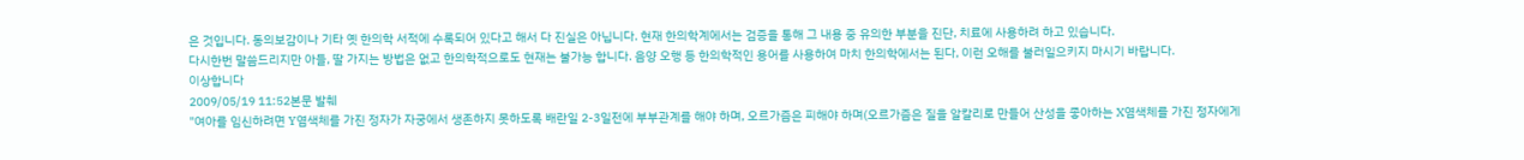은 것입니다. 동의보감이나 기타 옛 한의학 서적에 수록되어 있다고 해서 다 진실은 아닙니다. 현재 한의학계에서는 검증을 통해 그 내용 중 유의한 부분을 진단, 치료에 사용하려 하고 있습니다.
다시한번 말씀드리지만 아들, 딸 가지는 방법은 없고 한의학적으로도 현재는 불가능 합니다. 음양 오행 등 한의학적인 용어를 사용하여 마치 한의학에서는 된다, 이런 오해를 불러일으키지 마시기 바랍니다.
이상합니다
2009/05/19 11:52본문 발췌
"여아를 임신하려면 Y염색체를 가진 정자가 자궁에서 생존하지 못하도록 배란일 2-3일전에 부부관계를 해야 하며, 오르가즘은 피해야 하며(오르가즘은 질을 알칼리로 만들어 산성을 좋아하는 X염색체를 가진 정자에게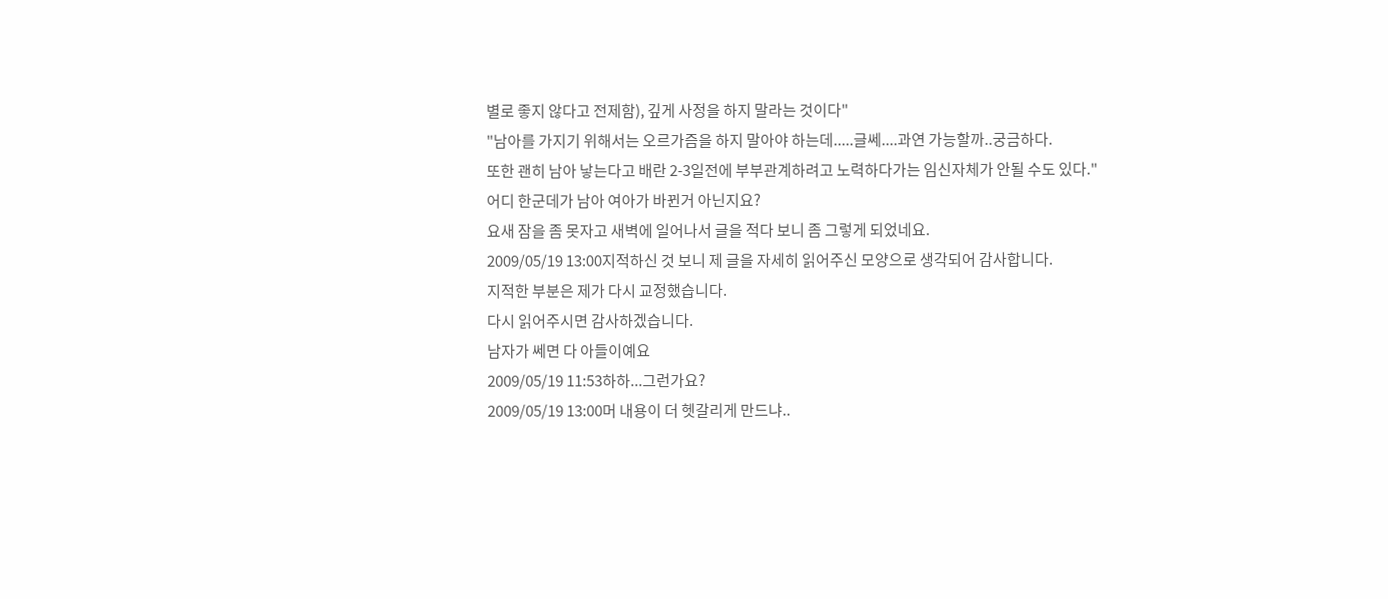별로 좋지 않다고 전제함), 깊게 사정을 하지 말라는 것이다"
"남아를 가지기 위해서는 오르가즘을 하지 말아야 하는데.....글쎄....과연 가능할까..궁금하다.
또한 괜히 남아 낳는다고 배란 2-3일전에 부부관계하려고 노력하다가는 임신자체가 안될 수도 있다."
어디 한군데가 남아 여아가 바뀐거 아닌지요?
요새 잠을 좀 못자고 새벽에 일어나서 글을 적다 보니 좀 그렇게 되었네요.
2009/05/19 13:00지적하신 것 보니 제 글을 자세히 읽어주신 모양으로 생각되어 감사합니다.
지적한 부분은 제가 다시 교정했습니다.
다시 읽어주시면 감사하겠습니다.
남자가 쎄면 다 아들이예요
2009/05/19 11:53하하...그런가요?
2009/05/19 13:00머 내용이 더 헷갈리게 만드냐..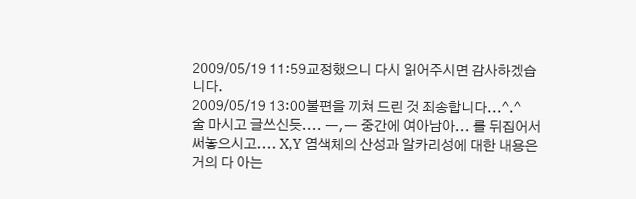2009/05/19 11:59교정했으니 다시 읽어주시면 감사하겠습니다.
2009/05/19 13:00불편을 끼쳐 드린 것 죄송합니다...^.^
술 마시고 글쓰신듯.... ㅡ,ㅡ 중간에 여아남아... 를 뒤집어서 써놓으시고.... X,Y 염색체의 산성과 알카리성에 대한 내용은 거의 다 아는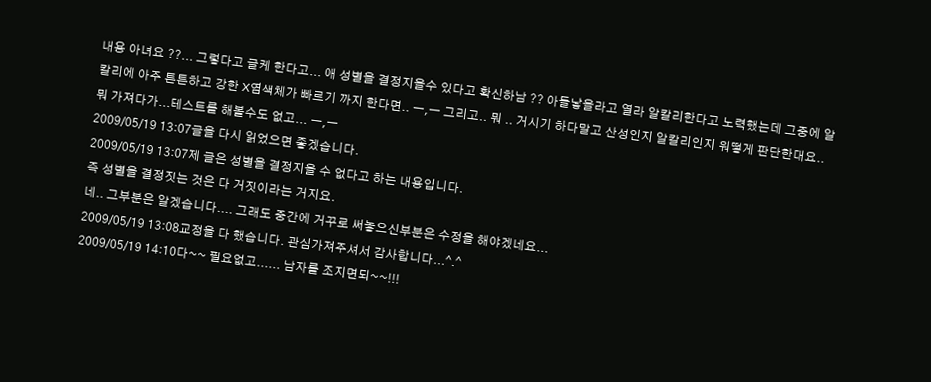내용 아녀요 ??... 그렇다고 글케 한다고... 애 성별을 결정지을수 있다고 확신하남 ?? 아들낳을라고 열라 알칼리한다고 노력했는데 그중에 알칼리에 아주 튼튼하고 강한 X염색체가 빠르기 까지 한다면.. ㅡ,ㅡ 그리고.. 뭐 .. 거시기 하다말고 산성인지 알칼리인지 워떻게 판단한대요.. 뭐 가져다가...테스트를 해볼수도 없고... ㅡ,ㅡ
2009/05/19 13:07글을 다시 읽었으면 좋겠습니다.
2009/05/19 13:07제 글은 성별을 결정지을 수 없다고 하는 내용입니다.
즉 성별을 결정짓는 것은 다 거짓이라는 거지요.
네.. 그부분은 알겠습니다.... 그래도 중간에 거꾸로 써놓으신부분은 수정을 해야겠네요...
2009/05/19 13:08교정을 다 했습니다. 관심가져주셔서 감사합니다...^.^
2009/05/19 14:10다~~ 필요없고...... 남자를 조지면되~~!!!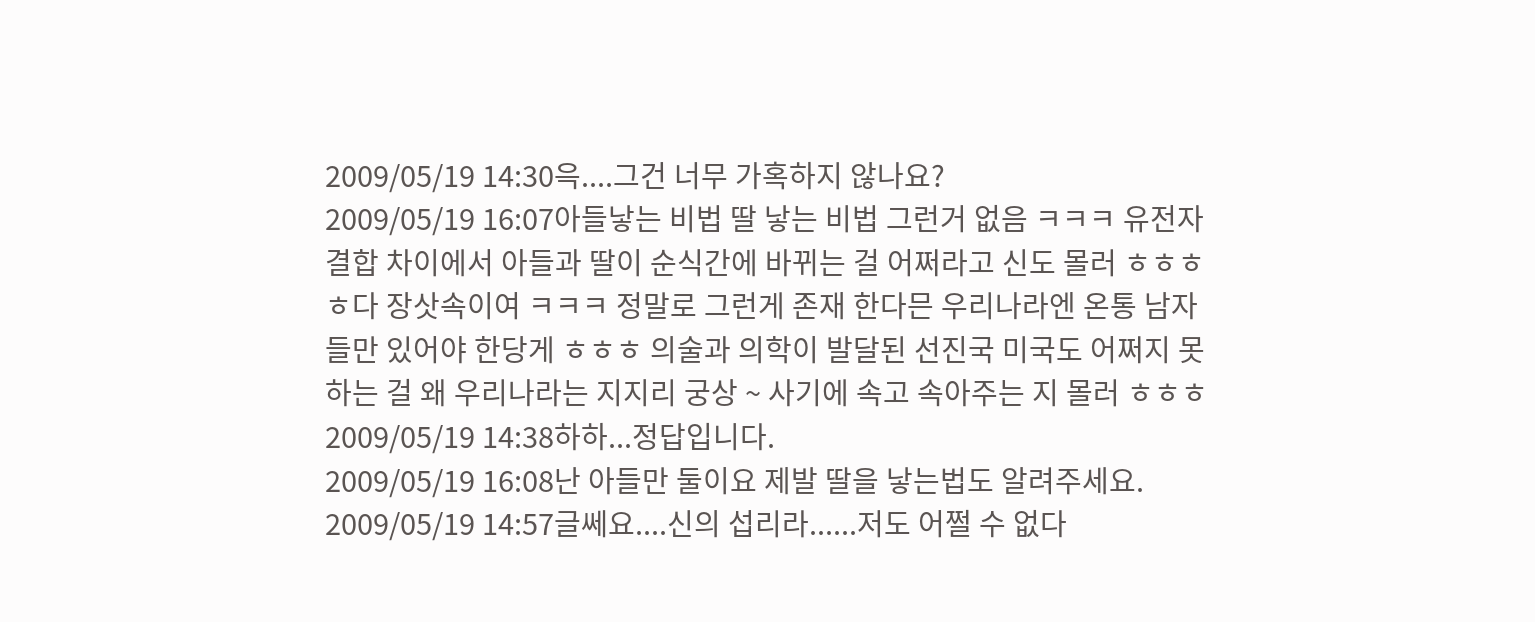2009/05/19 14:30윽....그건 너무 가혹하지 않나요?
2009/05/19 16:07아들낳는 비법 딸 낳는 비법 그런거 없음 ㅋㅋㅋ 유전자 결합 차이에서 아들과 딸이 순식간에 바뀌는 걸 어쩌라고 신도 몰러 ㅎㅎㅎㅎ다 장삿속이여 ㅋㅋㅋ 정말로 그런게 존재 한다믄 우리나라엔 온통 남자들만 있어야 한당게 ㅎㅎㅎ 의술과 의학이 발달된 선진국 미국도 어쩌지 못하는 걸 왜 우리나라는 지지리 궁상 ~ 사기에 속고 속아주는 지 몰러 ㅎㅎㅎ
2009/05/19 14:38하하...정답입니다.
2009/05/19 16:08난 아들만 둘이요 제발 딸을 낳는법도 알려주세요.
2009/05/19 14:57글쎄요....신의 섭리라......저도 어쩔 수 없다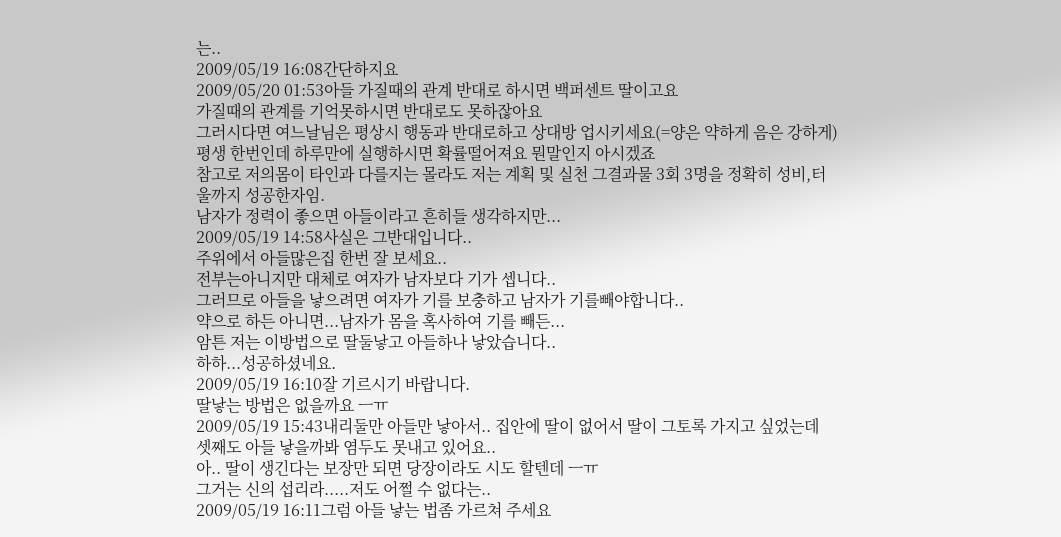는..
2009/05/19 16:08간단하지요
2009/05/20 01:53아들 가질때의 관계 반대로 하시면 백퍼센트 딸이고요
가질때의 관계를 기억못하시면 반대로도 못하잖아요
그러시다면 여느날님은 평상시 행동과 반대로하고 상대방 업시키세요(=양은 약하게 음은 강하게)평생 한번인데 하루만에 실행하시면 확률떨어져요 뭔말인지 아시겠죠
참고로 저의몸이 타인과 다를지는 몰라도 저는 계획 및 실천 그결과물 3회 3명을 정확히 성비,터울까지 성공한자임.
남자가 정력이 좋으면 아들이라고 흔히들 생각하지만...
2009/05/19 14:58사실은 그반대입니다..
주위에서 아들많은집 한번 잘 보세요..
전부는아니지만 대체로 여자가 남자보다 기가 셉니다..
그러므로 아들을 낳으려면 여자가 기를 보충하고 남자가 기를빼야합니다..
약으로 하든 아니면...남자가 몸을 혹사하여 기를 빼든...
암튼 저는 이방법으로 딸둘낳고 아들하나 낳았습니다..
하하...성공하셨네요.
2009/05/19 16:10잘 기르시기 바랍니다.
딸낳는 방법은 없을까요 ㅡㅠ
2009/05/19 15:43내리둘만 아들만 낳아서.. 집안에 딸이 없어서 딸이 그토록 가지고 싶었는데
셋째도 아들 낳을까봐 염두도 못내고 있어요..
아.. 딸이 생긴다는 보장만 되면 당장이라도 시도 할텐데 ㅡㅠ
그거는 신의 섭리라.....저도 어쩔 수 없다는..
2009/05/19 16:11그럼 아들 낳는 법좀 가르쳐 주세요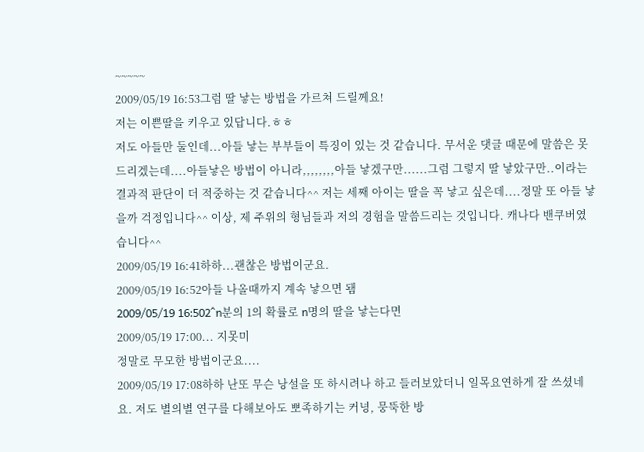~~~~~
2009/05/19 16:53그럼 딸 낳는 방법을 가르쳐 드릴께요!
저는 이쁜딸을 키우고 있답니다.ㅎㅎ
저도 아들만 둘인데...아들 낳는 부부들이 특징이 있는 것 같습니다. 무서운 댓글 때문에 말씀은 못 드리겠는데....아들낳은 방법이 아니라,,,,,,,,아들 낳겠구만......그럼 그렇지 딸 낳았구만..이라는 결과적 판단이 더 적중하는 것 같습니다^^ 저는 세째 아이는 딸을 꼭 낳고 싶은데....정말 또 아들 낳을까 걱정입니다^^ 이상, 제 주위의 형님들과 저의 경험을 말씀드리는 것입니다. 캐나다 밴쿠버였습니다^^
2009/05/19 16:41하하...괜찮은 방법이군요.
2009/05/19 16:52아들 나올때까지 계속 낳으면 됌
2009/05/19 16:502^n분의 1의 확률로 n명의 딸을 낳는다면
2009/05/19 17:00... 지못미
정말로 무모한 방법이군요....
2009/05/19 17:08하하 난또 무슨 낭설을 또 하시려나 하고 들러보았더니 일목요연하게 잘 쓰셨네요. 저도 별의별 연구를 다해보아도 뽀족하기는 커녕, 뭉뚝한 방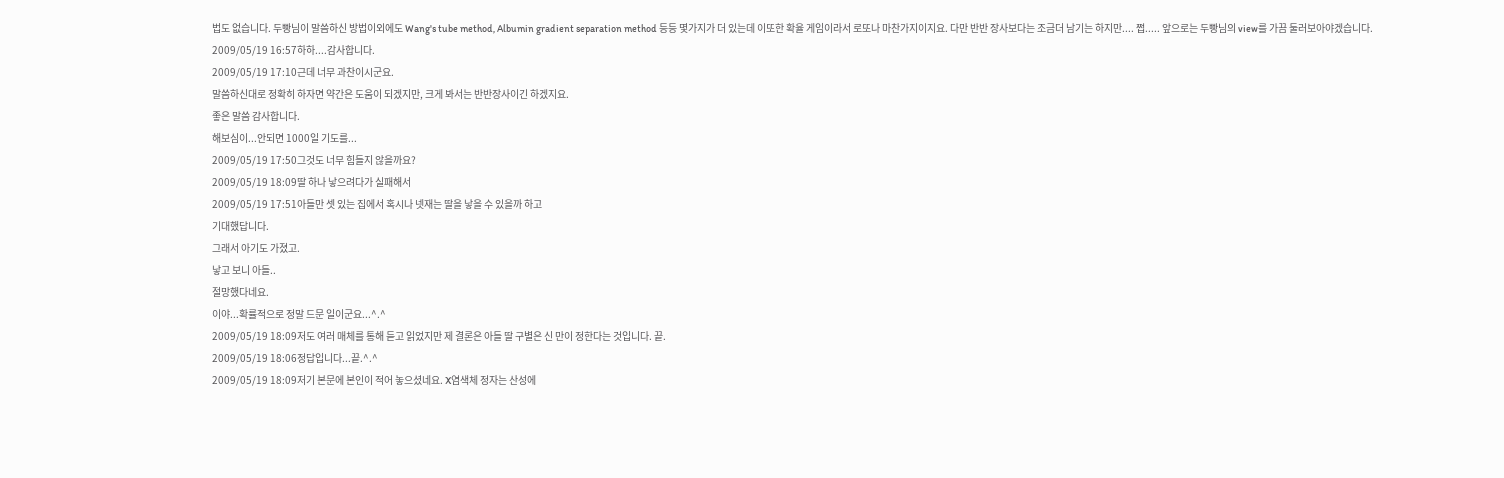법도 없습니다. 두빵님이 말씀하신 방법이외에도 Wang's tube method, Albumin gradient separation method 등등 몇가지가 더 있는데 이또한 확율 게임이라서 로또나 마찬가지이지요. 다만 반반 장사보다는 조금더 남기는 하지만.... 쩝..... 앞으로는 두빵님의 view를 가끔 둘러보아야겠습니다.
2009/05/19 16:57하하....감사합니다.
2009/05/19 17:10근데 너무 과찬이시군요.
말씀하신대로 정확히 하자면 약간은 도움이 되겠지만, 크게 봐서는 반반장사이긴 하겠지요.
좋은 말씀 감사합니다.
해보심이...안되면 1000일 기도를...
2009/05/19 17:50그것도 너무 힘들지 않을까요?
2009/05/19 18:09딸 하나 낳으려다가 실패해서
2009/05/19 17:51아들만 셋 있는 집에서 혹시나 넷재는 딸을 낳을 수 있을까 하고
기대했답니다.
그래서 아기도 가졌고.
낳고 보니 아들..
절망했다네요.
이야...확률적으로 정말 드문 일이군요...^.^
2009/05/19 18:09저도 여러 매체를 통해 듣고 읽었지만 제 결론은 아들 딸 구별은 신 만이 정한다는 것입니다. 끝.
2009/05/19 18:06정답입니다...끝.^.^
2009/05/19 18:09저기 본문에 본인이 적어 놓으셨네요. X염색체 정자는 산성에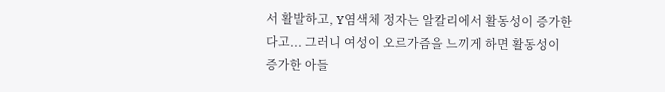서 활발하고, Y염색체 정자는 알칼리에서 활동성이 증가한다고... 그러니 여성이 오르가즘을 느끼게 하면 활동성이 증가한 아들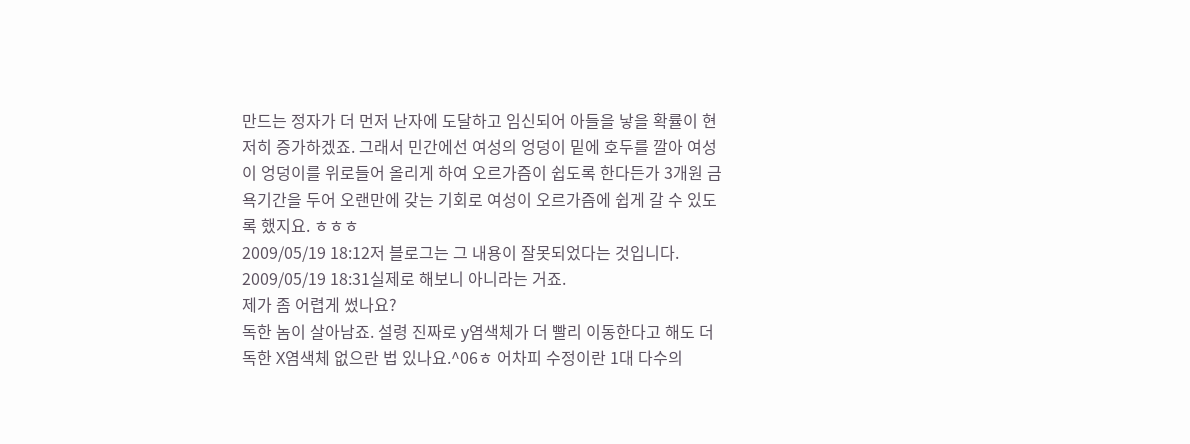만드는 정자가 더 먼저 난자에 도달하고 임신되어 아들을 낳을 확률이 현저히 증가하겠죠. 그래서 민간에선 여성의 엉덩이 밑에 호두를 깔아 여성이 엉덩이를 위로들어 올리게 하여 오르가즘이 쉽도록 한다든가 3개원 금욕기간을 두어 오랜만에 갖는 기회로 여성이 오르가즘에 쉽게 갈 수 있도록 했지요. ㅎㅎㅎ
2009/05/19 18:12저 블로그는 그 내용이 잘못되었다는 것입니다.
2009/05/19 18:31실제로 해보니 아니라는 거죠.
제가 좀 어렵게 썼나요?
독한 놈이 살아남죠. 설령 진짜로 y염색체가 더 빨리 이동한다고 해도 더 독한 X염색체 없으란 법 있나요.^06ㅎ 어차피 수정이란 1대 다수의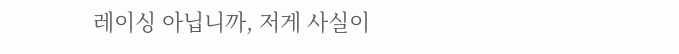레이싱 아닙니까, 저게 사실이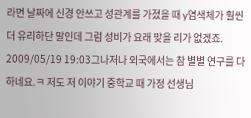라면 날짜에 신경 안쓰고 성관계를 가졌을 때 y염색체가 훨씬 더 유리하단 말인데 그럼 성비가 요래 맞을 리가 없겠죠.
2009/05/19 19:03그나저나 외국에서는 참 별별 연구를 다 하네요.ㅋ 저도 저 이야기 중학교 때 가정 선생님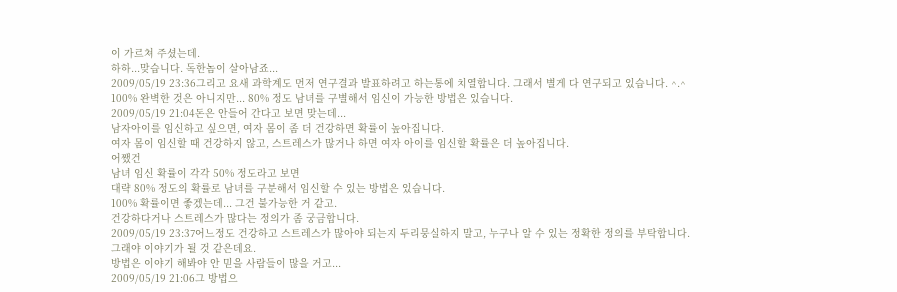이 가르쳐 주셨는데.
하하...맞습니다. 독한놈이 살아남죠...
2009/05/19 23:36그리고 요새 과학계도 먼저 연구결과 발표하려고 하는통에 치열합니다. 그래서 별게 다 연구되고 있습니다. ^.^
100% 완벽한 것은 아니지만... 80% 정도 남녀를 구별해서 임신이 가능한 방법은 있습니다.
2009/05/19 21:04돈은 안들어 간다고 보면 맞는데...
남자아이를 임신하고 싶으면, 여자 몸이 좀 더 건강하면 확률이 높아집니다.
여자 몸이 임신할 때 건강하지 않고, 스트레스가 많거나 하면 여자 아이를 임신할 확률은 더 높아집니다.
어쨌건
남녀 임신 확률이 각각 50% 정도라고 보면
대략 80% 정도의 확률로 남녀를 구분해서 임신할 수 있는 방법은 있습니다.
100% 확률이면 좋겠는데... 그건 불가능한 거 같고.
건강하다거나 스트레스가 많다는 정의가 좀 궁금합니다.
2009/05/19 23:37어느정도 건강하고 스트레스가 많아야 되는지 두리뭉실하지 말고, 누구나 알 수 있는 정확한 정의를 부탁합니다.
그래야 이야기가 될 것 같은데요.
방법은 이야기 해봐야 안 믿을 사람들이 많을 거고...
2009/05/19 21:06그 방법으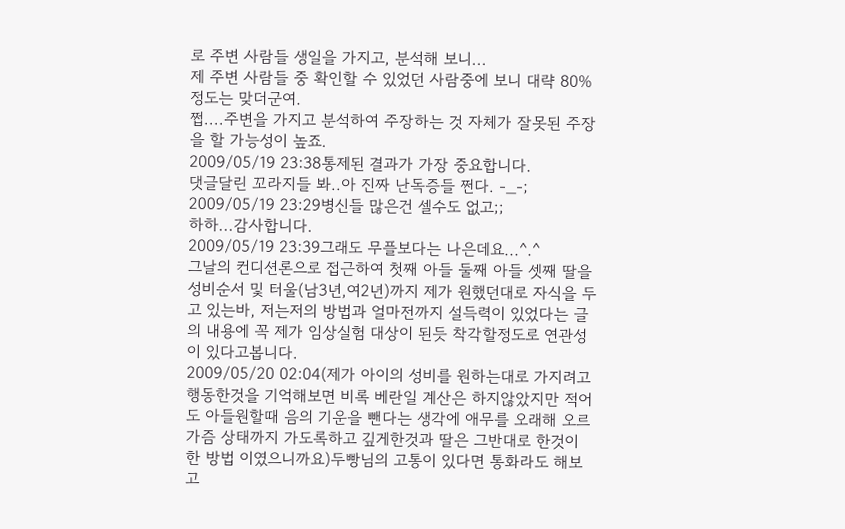로 주변 사람들 생일을 가지고, 분석해 보니...
제 주변 사람들 중 확인할 수 있었던 사람중에 보니 대략 80% 정도는 맞더군여.
쩝....주변을 가지고 분석하여 주장하는 것 자체가 잘못된 주장을 할 가능성이 높죠.
2009/05/19 23:38통제된 결과가 가장 중요합니다.
댓글달린 꼬라지들 봐..아 진짜 난독증들 쩐다. -_-;
2009/05/19 23:29병신들 많은건 셀수도 없고;;
하하...감사합니다.
2009/05/19 23:39그래도 무플보다는 나은데요...^.^
그날의 컨디션론으로 접근하여 첫째 아들 둘째 아들 셋째 딸을 성비순서 및 터울(남3년,여2년)까지 제가 원했던대로 자식을 두고 있는바, 저는저의 방법과 얼마전까지 설득력이 있었다는 글의 내용에 꼭 제가 임상실험 대상이 된듯 착각할정도로 연관성이 있다고봅니다.
2009/05/20 02:04(제가 아이의 성비를 원하는대로 가지려고 행동한것을 기억해보면 비록 베란일 계산은 하지않았지만 적어도 아들원할때 음의 기운을 뺀다는 생각에 애무를 오래해 오르가즘 상태까지 가도록하고 깊게한것과 딸은 그반대로 한것이 한 방법 이였으니까요)두빵님의 고통이 있다면 통화라도 해보고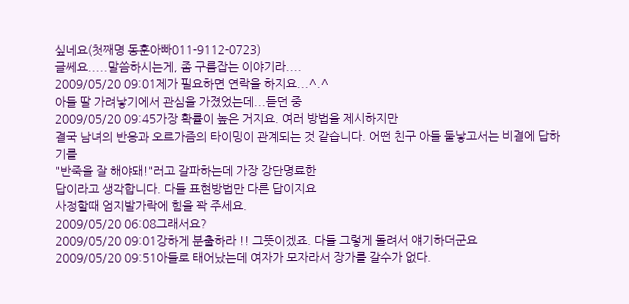싶네요(첫째명 동훈아빠011-9112-0723)
글쎄요.....말씀하시는게, 좀 구름잡는 이야기라....
2009/05/20 09:01제가 필요하면 연락을 하지요...^.^
아들 딸 가려낳기에서 관심을 가졌었는데...듣던 중
2009/05/20 09:45가장 확률이 높은 거지요. 여러 방법을 제시하지만
결국 남녀의 반응과 오르가즘의 타이밍이 관계되는 것 같습니다. 어떤 친구 아들 둘낳고서는 비결에 답하기를
"반죽을 잘 해야돼!"러고 갈파하는데 가장 강단명료한
답이라고 생각합니다. 다들 표현방법만 다른 답이지요
사정할때 엄지발가락에 힘을 꽉 주세요.
2009/05/20 06:08그래서요?
2009/05/20 09:01강하게 분출하라 !! 그뜻이겠죠. 다들 그렇게 돌려서 얘기하더군요
2009/05/20 09:51아들로 태어났는데 여자가 모자라서 장가를 갈수가 없다.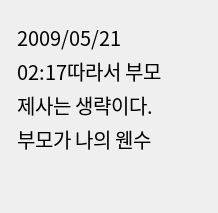2009/05/21 02:17따라서 부모 제사는 생략이다.
부모가 나의 웬수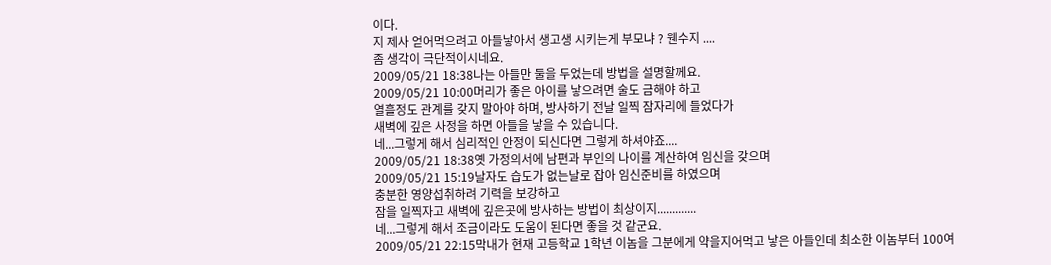이다.
지 제사 얻어먹으려고 아들낳아서 생고생 시키는게 부모냐 ? 웬수지 ....
좀 생각이 극단적이시네요.
2009/05/21 18:38나는 아들만 둘을 두었는데 방법을 설명할께요.
2009/05/21 10:00머리가 좋은 아이를 낳으려면 술도 금해야 하고
열흘정도 관계를 갖지 말아야 하며, 방사하기 전날 일찍 잠자리에 들었다가
새벽에 깊은 사정을 하면 아들을 낳을 수 있습니다.
네...그렇게 해서 심리적인 안정이 되신다면 그렇게 하셔야죠....
2009/05/21 18:38옛 가정의서에 남편과 부인의 나이를 계산하여 임신을 갖으며
2009/05/21 15:19날자도 습도가 없는날로 잡아 임신준비를 하였으며
충분한 영양섭취하려 기력을 보강하고
잠을 일찍자고 새벽에 깊은곳에 방사하는 방법이 최상이지.............
네...그렇게 해서 조금이라도 도움이 된다면 좋을 것 같군요.
2009/05/21 22:15막내가 현재 고등학교 1학년 이놈을 그분에게 약을지어먹고 낳은 아들인데 최소한 이놈부터 100여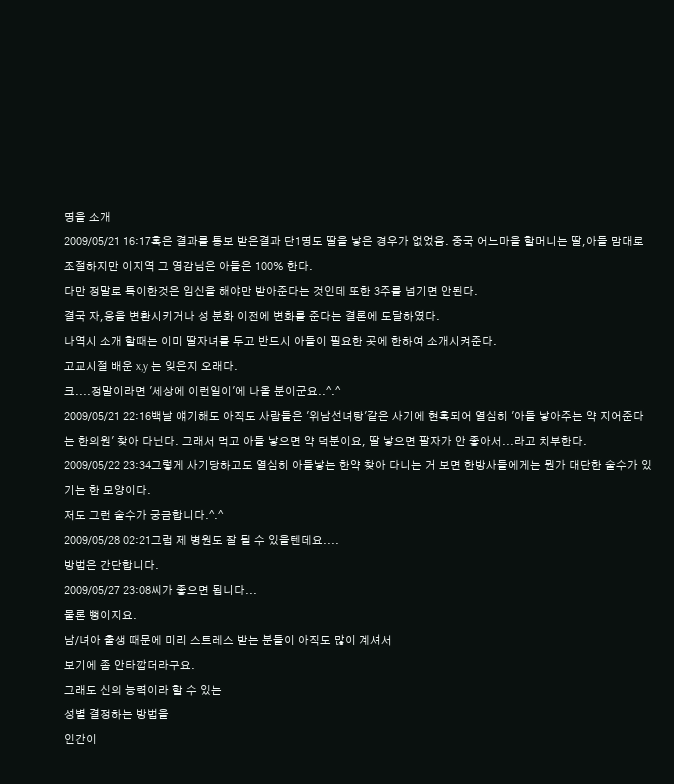명을 소개
2009/05/21 16:17혹은 결과를 통보 받은결과 단1명도 딸을 낳은 경우가 없었음. 중국 어느마을 할머니는 딸,아들 맘대로 조절하지만 이지역 그 영감님은 아들은 100% 한다.
다만 정말로 특이한것은 임신을 해야만 받아준다는 것인데 또한 3주를 넘기면 안된다.
결국 자,웅을 변환시키거나 성 분화 이전에 변화를 준다는 결론에 도달하였다.
나역시 소개 할때는 이미 딸자녀를 두고 반드시 아들이 필요한 곳에 한하여 소개시켜준다.
고교시절 배운 x,y 는 잊은지 오래다.
크....정말이라면 '세상에 이런일이'에 나올 분이군요..^.^
2009/05/21 22:16백날 얘기해도 아직도 사람들은 '위남선녀탕'같은 사기에 현혹되어 열심히 '아들 낳아주는 약 지어준다는 한의원' 찾아 다닌다. 그래서 먹고 아들 낳으면 약 덕분이요, 딸 낳으면 팔자가 안 좋아서...라고 치부한다.
2009/05/22 23:34그렇게 사기당하고도 열심히 아들낳는 한약 찾아 다니는 거 보면 한방사들에게는 뭔가 대단한 술수가 있기는 한 모양이다.
저도 그런 술수가 궁금합니다.^.^
2009/05/28 02:21그럼 제 병원도 잘 될 수 있을텐데요....
방법은 간단합니다.
2009/05/27 23:08씨가 좋으면 됩니다...
물론 뻥이지요.
남/녀아 출생 때문에 미리 스트레스 받는 분들이 아직도 많이 계셔서
보기에 좀 안타깝더라구요.
그래도 신의 능력이라 할 수 있는
성별 결정하는 방법을
인간이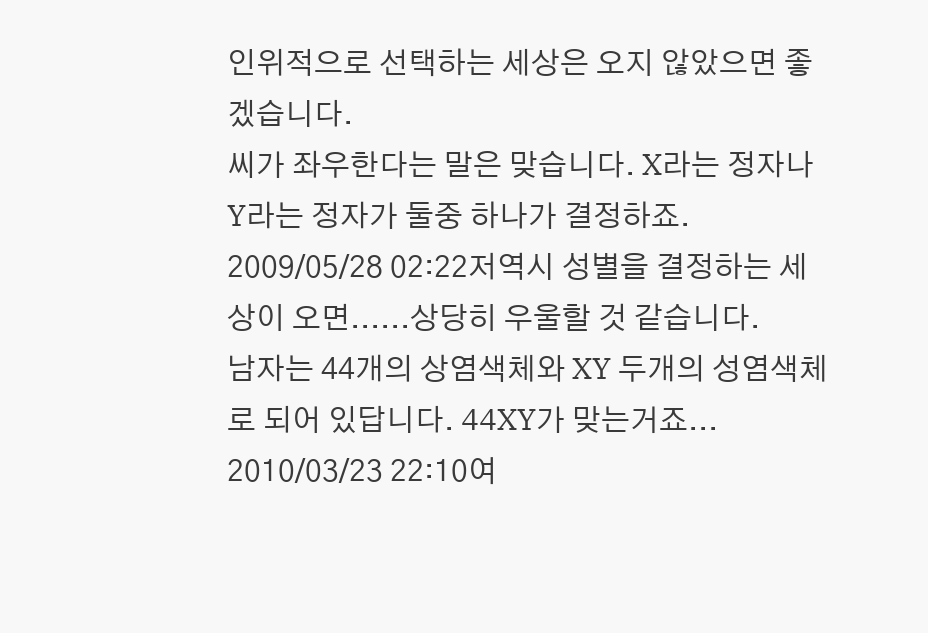인위적으로 선택하는 세상은 오지 않았으면 좋겠습니다.
씨가 좌우한다는 말은 맞습니다. X라는 정자나 Y라는 정자가 둘중 하나가 결정하죠.
2009/05/28 02:22저역시 성별을 결정하는 세상이 오면......상당히 우울할 것 같습니다.
남자는 44개의 상염색체와 XY 두개의 성염색체로 되어 있답니다. 44XY가 맞는거죠...
2010/03/23 22:10여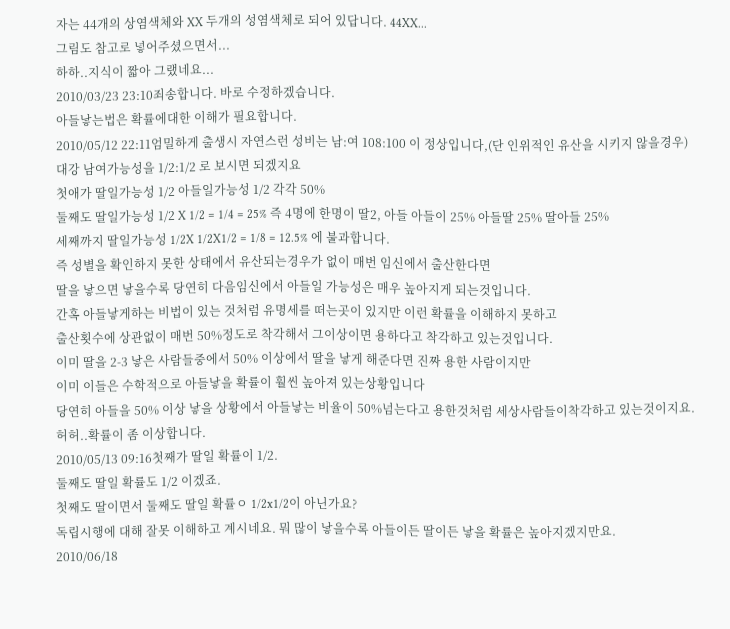자는 44개의 상염색체와 XX 두개의 성염색체로 되어 있답니다. 44XX...
그림도 참고로 넣어주셨으면서...
하하..지식이 짧아 그랬네요...
2010/03/23 23:10죄송합니다. 바로 수정하겠습니다.
아들낳는법은 확률에대한 이해가 필요합니다.
2010/05/12 22:11엄밀하게 출생시 자연스런 성비는 남:여 108:100 이 정상입니다,(단 인위적인 유산을 시키지 않을경우)
대강 남여가능성을 1/2:1/2 로 보시면 되겠지요
첫애가 딸일가능성 1/2 아들일가능성 1/2 각각 50%
둘째도 딸일가능성 1/2 X 1/2 = 1/4 = 25% 즉 4명에 한명이 딸2, 아들 아들이 25% 아들딸 25% 딸아들 25%
세째까지 딸일가능성 1/2X 1/2X1/2 = 1/8 = 12.5% 에 불과합니다.
즉 성별을 확인하지 못한 상태에서 유산되는경우가 없이 매번 임신에서 출산한다면
딸을 낳으면 낳을수록 당연히 다음임신에서 아들일 가능성은 매우 높아지게 되는것입니다.
간혹 아들낳게하는 비법이 있는 것처럼 유명세를 떠는곳이 있지만 이런 확률을 이해하지 못하고
출산횟수에 상관없이 매번 50%정도로 착각해서 그이상이면 용하다고 착각하고 있는것입니다.
이미 딸을 2-3 낳은 사람들중에서 50% 이상에서 딸을 낳게 해준다면 진짜 용한 사람이지만
이미 이들은 수학적으로 아들낳을 확률이 훨씬 높아져 있는상황입니다
당연히 아들을 50% 이상 낳을 상황에서 아들낳는 비율이 50%넘는다고 용한것처럼 세상사람들이착각하고 있는것이지요.
허허..확률이 좀 이상합니다.
2010/05/13 09:16첫째가 딸일 확률이 1/2.
둘째도 딸일 확률도 1/2 이겠죠.
첫째도 딸이면서 둘째도 딸일 확률ㅇ 1/2x1/2이 아닌가요?
독립시행에 대해 잘못 이해하고 계시네요. 뭐 많이 낳을수록 아들이든 딸이든 낳을 확률은 높아지겠지만요.
2010/06/18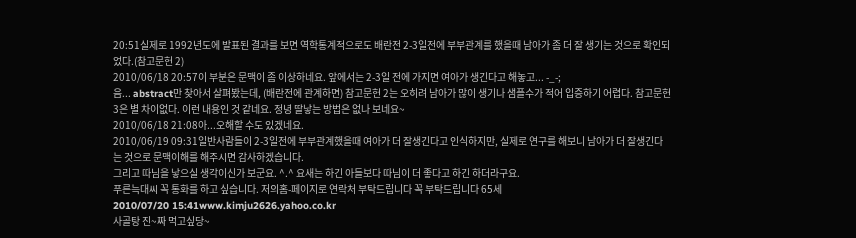20:51실제로 1992년도에 발표된 결과를 보면 역학통계적으로도 배란전 2-3일전에 부부관계를 했을때 남아가 좀 더 잘 생기는 것으로 확인되었다.(참고문헌 2)
2010/06/18 20:57이 부분은 문맥이 좀 이상하네요. 앞에서는 2-3일 전에 가지면 여아가 생긴다고 해놓고... -_-;
음... abstract만 찾아서 살펴봤는데, (배란전에 관계하면) 참고문헌 2는 오히려 남아가 많이 생기나 샘플수가 적어 입증하기 어렵다. 참고문헌 3은 별 차이없다. 이런 내용인 것 같네요. 정녕 딸낳는 방법은 없나 보네요~
2010/06/18 21:08아...오해할 수도 있겠네요.
2010/06/19 09:31일반사람들이 2-3일전에 부부관계했을때 여아가 더 잘생긴다고 인식하지만, 실제로 연구를 해보니 남아가 더 잘생긴다는 것으로 문맥이해를 해주시면 감사하겠습니다.
그리고 따님을 낳으실 생각이신가 보군요. ^.^ 요새는 하긴 아들보다 따님이 더 좋다고 하긴 하더라구요.
푸른늑대씨 꼭 통화를 하고 싶습니다. 저의홈-페이지로 연락처 부탁드립니다 꼭 부탁드립니다 65세
2010/07/20 15:41www.kimju2626.yahoo.co.kr
사골탕 진~짜 먹고싶당~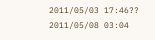2011/05/03 17:46??
2011/05/08 03:04